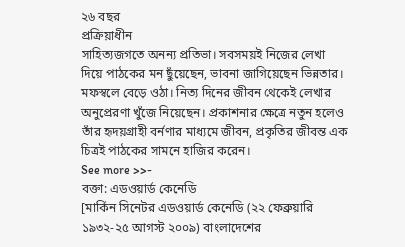২৬ বছর
প্রক্রিয়াধীন
সাহিত্যজগতে অনন্য প্রতিভা। সবসময়ই নিজের লেখা দিয়ে পাঠকের মন ছুঁয়েছেন, ভাবনা জাগিয়েছেন ভিন্নতার। মফস্বলে বেড়ে ওঠা। নিত্য দিনের জীবন থেকেই লেখার অনুপ্রেরণা খুঁজে নিয়েছেন। প্রকাশনার ক্ষেত্রে নতুন হলেও তাঁর হৃদয়গ্রাহী বর্নণার মাধ্যমে জীবন, প্রকৃতির জীবন্ত এক চিত্রই পাঠকের সামনে হাজির করেন।
See more >>-
বক্তা: এডওয়ার্ড কেনেডি
[মার্কিন সিনেটর এডওয়ার্ড কেনেডি (২২ ফেব্রুয়ারি ১৯৩২-২৫ আগস্ট ২০০৯) বাংলাদেশের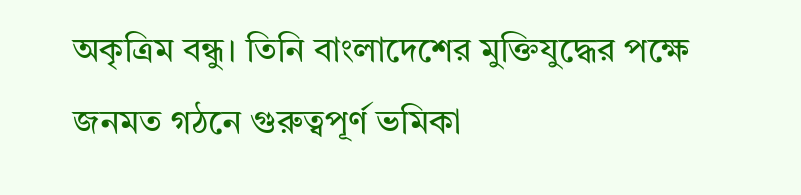অকৃত্রিম বন্ধু। তিনি বাংলাদেশের মুক্তিযুদ্ধের পক্ষে জনমত গঠনে গুরুত্বপূর্ণ ভমিকা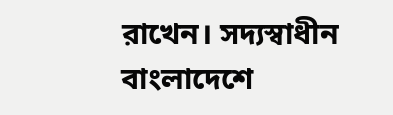রাখেন। সদ্যস্বাধীন বাংলাদেশে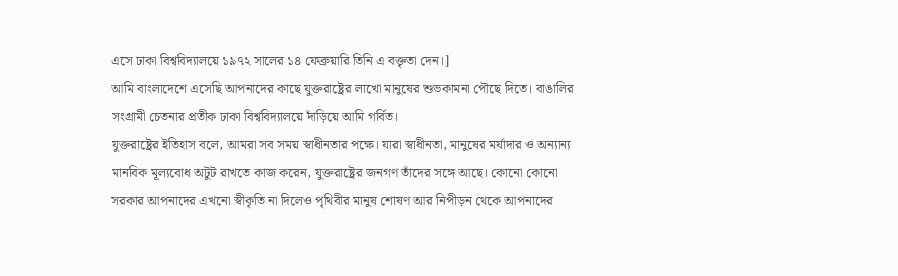এসে ঢাকা বিশ্ববিদ্যালয়ে ১৯৭২ সালের ১৪ ফেব্রুয়ারি তিনি এ বক্তৃতা দেন।]
আমি বাংলাদেশে এসেছি আপনাদের কাছে যুক্তরাষ্ট্রের লাখো মানুষের শুভকামনা পৌছে দিতে। বাঙালির সংগ্রামী চেতনার প্রতীক ঢাকা বিশ্ববিদ্যালয়ে দাঁড়িয়ে আমি গর্বিত।
যুক্তরাষ্ট্রের ইতিহাস বলে, আমরা সব সময় স্বাধীনতার পক্ষে। যারা স্বাধীনতা, মানুষের মর্যাদার ও অন্যান্য মানবিক মূল্যবোধ অটুট রাখতে কাজ করেন, যুক্তরাষ্ট্রের জনগণ তাঁদের সঙ্গে আছে। কোনো কোনো সরকার আপনাদের এখনো স্বীকৃতি না দিলেও পৃথিবীর মানুষ শোষণ আর নিপীড়ন থেকে আপনাদের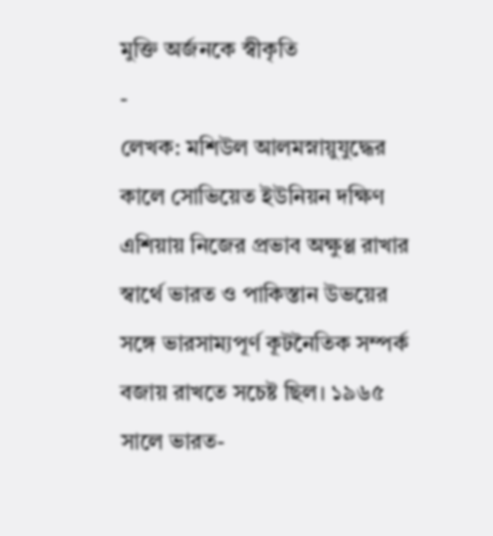মুক্তি অর্জনকে স্বীকৃতি
-
লেখক: মশিউল আলমস্নায়ুযুদ্ধের কালে সোভিয়েত ইউনিয়ন দক্ষিণ এশিয়ায় নিজের প্রভাব অক্ষুণ্ণ রাখার স্বার্থে ভারত ও পাকিস্তান উভয়ের সঙ্গে ভারসাম্যপূর্ণ কূটনৈতিক সম্পর্ক বজায় রাখতে সচেষ্ট ছিল। ১৯৬৫ সালে ভারত-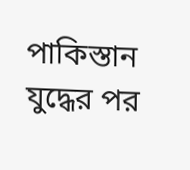পাকিস্তান যুদ্ধের পর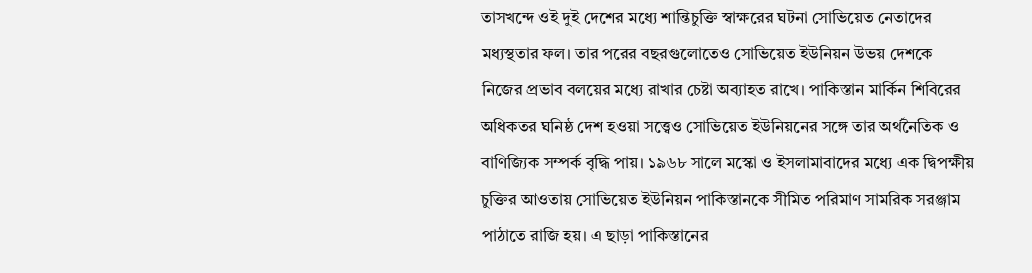তাসখন্দে ওই দুই দেশের মধ্যে শান্তিচুক্তি স্বাক্ষরের ঘটনা সোভিয়েত নেতাদের মধ্যস্থতার ফল। তার পরের বছরগুলোতেও সোভিয়েত ইউনিয়ন উভয় দেশকে নিজের প্রভাব বলয়ের মধ্যে রাখার চেষ্টা অব্যাহত রাখে। পাকিস্তান মার্কিন শিবিরের অধিকতর ঘনিষ্ঠ দেশ হওয়া সত্ত্বেও সোভিয়েত ইউনিয়নের সঙ্গে তার অর্থনৈতিক ও বাণিজ্যিক সম্পর্ক বৃদ্ধি পায়। ১৯৬৮ সালে মস্কো ও ইসলামাবাদের মধ্যে এক দ্বিপক্ষীয় চুক্তির আওতায় সোভিয়েত ইউনিয়ন পাকিস্তানকে সীমিত পরিমাণ সামরিক সরঞ্জাম পাঠাতে রাজি হয়। এ ছাড়া পাকিস্তানের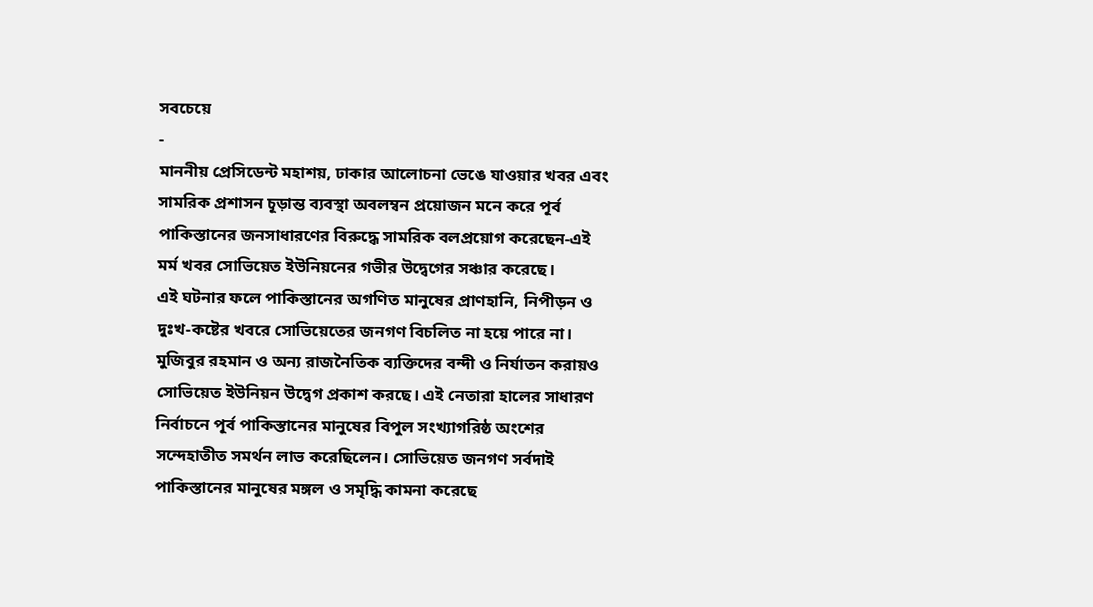সবচেয়ে
-
মাননীয় প্রেসিডেন্ট মহাশয়, ঢাকার আলোচনা ভেঙে যাওয়ার খবর এবং সামরিক প্রশাসন চূড়ান্ত ব্যবস্থা অবলম্বন প্রয়োজন মনে করে পূর্ব পাকিস্তানের জনসাধারণের বিরুদ্ধে সামরিক বলপ্রয়োগ করেছেন-এই মর্ম খবর সোভিয়েত ইউনিয়নের গভীর উদ্বেগের সঞ্চার করেছে।
এই ঘটনার ফলে পাকিস্তানের অগণিত মানুষের প্রাণহানি, নিপীড়ন ও দুঃখ-কষ্টের খবরে সোভিয়েতের জনগণ বিচলিত না হয়ে পারে না। মুজিবুর রহমান ও অন্য রাজনৈতিক ব্যক্তিদের বন্দী ও নির্যাতন করায়ও সোভিয়েত ইউনিয়ন উদ্বেগ প্রকাশ করছে। এই নেতারা হালের সাধারণ নির্বাচনে পূর্ব পাকিস্তানের মানুষের বিপুল সংখ্যাগরিষ্ঠ অংশের সন্দেহাতীত সমর্থন লাভ করেছিলেন। সোভিয়েত জনগণ সর্বদাই পাকিস্তানের মানুষের মঙ্গল ও সমৃদ্ধি কামনা করেছে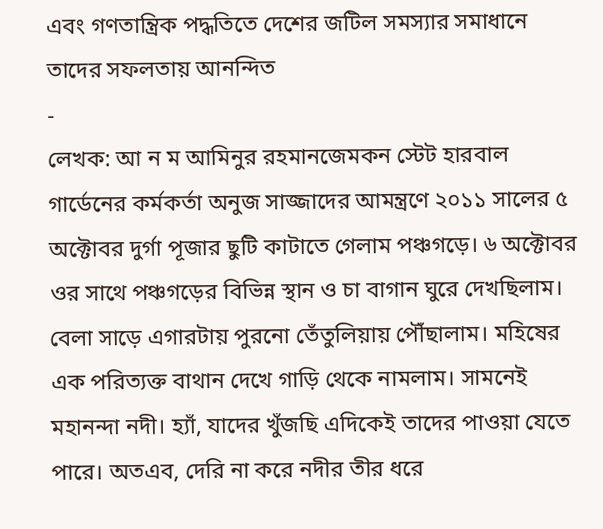এবং গণতান্ত্রিক পদ্ধতিতে দেশের জটিল সমস্যার সমাধানে তাদের সফলতায় আনন্দিত
-
লেখক: আ ন ম আমিনুর রহমানজেমকন স্টেট হারবাল গার্ডেনের কর্মকর্তা অনুজ সাজ্জাদের আমন্ত্রণে ২০১১ সালের ৫ অক্টোবর দুর্গা পূজার ছুটি কাটাতে গেলাম পঞ্চগড়ে। ৬ অক্টোবর ওর সাথে পঞ্চগড়ের বিভিন্ন স্থান ও চা বাগান ঘুরে দেখছিলাম। বেলা সাড়ে এগারটায় পুরনো তেঁতুলিয়ায় পৌঁছালাম। মহিষের এক পরিত্যক্ত বাথান দেখে গাড়ি থেকে নামলাম। সামনেই মহানন্দা নদী। হ্যাঁ, যাদের খুঁজছি এদিকেই তাদের পাওয়া যেতে পারে। অতএব, দেরি না করে নদীর তীর ধরে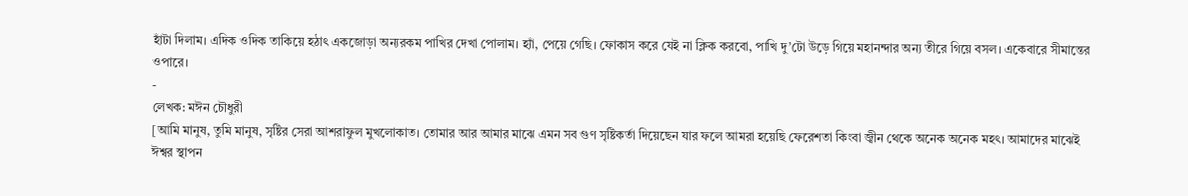হাঁটা দিলাম। এদিক ওদিক তাকিয়ে হঠাৎ একজোড়া অন্যরকম পাখির দেখা পোলাম। হ্যাঁ, পেয়ে গেছি। ফোকাস করে যেই না ক্লিক করবো, পাখি দু’টো উড়ে গিয়ে মহানন্দার অন্য তীরে গিয়ে বসল। একেবারে সীমান্তের ওপারে।
-
লেখক: মঈন চৌধুরী
[আমি মানুষ, তুমি মানুষ, সৃষ্টির সেরা আশরাফুল মুখলোকাত। তোমার আর আমার মাঝে এমন সব গুণ সৃষ্টিকর্তা দিয়েছেন যার ফলে আমরা হয়েছি ফেরেশতা কিংবা জ্বীন থেকে অনেক অনেক মহৎ। আমাদের মাঝেই ঈশ্বর স্থাপন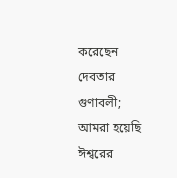করেছেন দেবতার গুণাবলী; আমরা হয়েছি ঈশ্বরের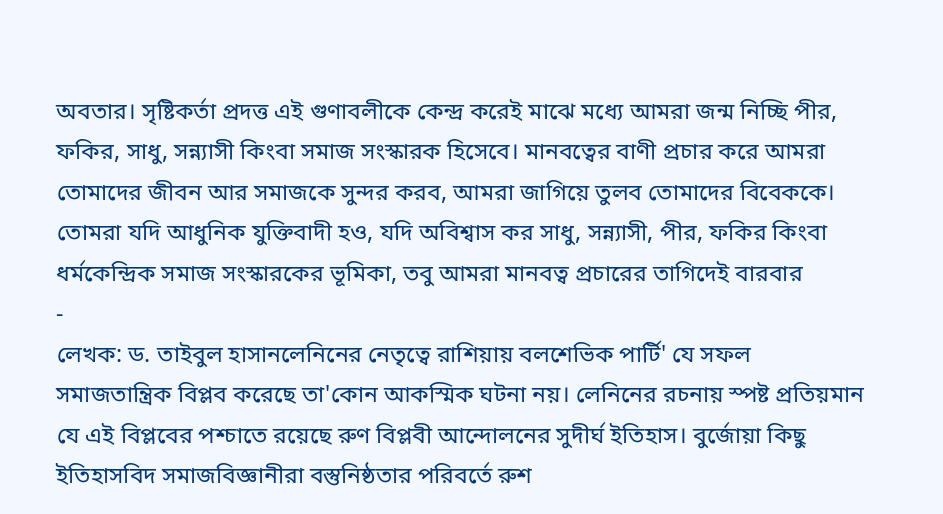অবতার। সৃষ্টিকর্তা প্রদত্ত এই গুণাবলীকে কেন্দ্র করেই মাঝে মধ্যে আমরা জন্ম নিচ্ছি পীর, ফকির, সাধু, সন্ন্যাসী কিংবা সমাজ সংস্কারক হিসেবে। মানবত্বের বাণী প্রচার করে আমরা তোমাদের জীবন আর সমাজকে সুন্দর করব, আমরা জাগিয়ে তুলব তোমাদের বিবেককে। তোমরা যদি আধুনিক যুক্তিবাদী হও, যদি অবিশ্বাস কর সাধু, সন্ন্যাসী, পীর, ফকির কিংবা ধর্মকেন্দ্রিক সমাজ সংস্কারকের ভূমিকা, তবু আমরা মানবত্ব প্রচারের তাগিদেই বারবার
-
লেখক: ড. তাইবুল হাসানলেনিনের নেতৃত্বে রাশিয়ায় বলশেভিক পার্টি' যে সফল সমাজতান্ত্রিক বিপ্লব করেছে তা'কোন আকস্মিক ঘটনা নয়। লেনিনের রচনায় স্পষ্ট প্রতিয়মান যে এই বিপ্লবের পশ্চাতে রয়েছে রুণ বিপ্লবী আন্দোলনের সুদীর্ঘ ইতিহাস। বুর্জোয়া কিছু ইতিহাসবিদ সমাজবিজ্ঞানীরা বস্তুনিষ্ঠতার পরিবর্তে রুশ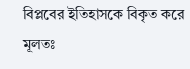বিপ্লবের ইতিহাসকে বিকৃত করে মূলতঃ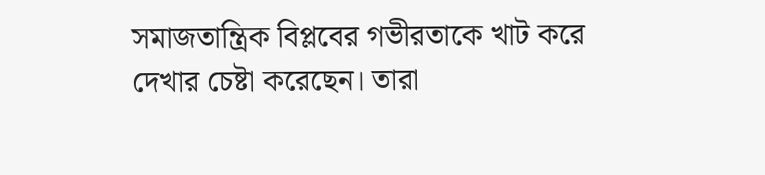সমাজতান্ত্রিক বিপ্লবের গভীরতাকে খাট করে দেখার চেষ্টা করেছেন। তারা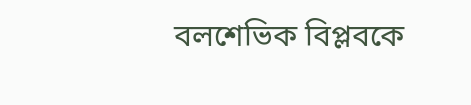বলশেভিক বিপ্লবকে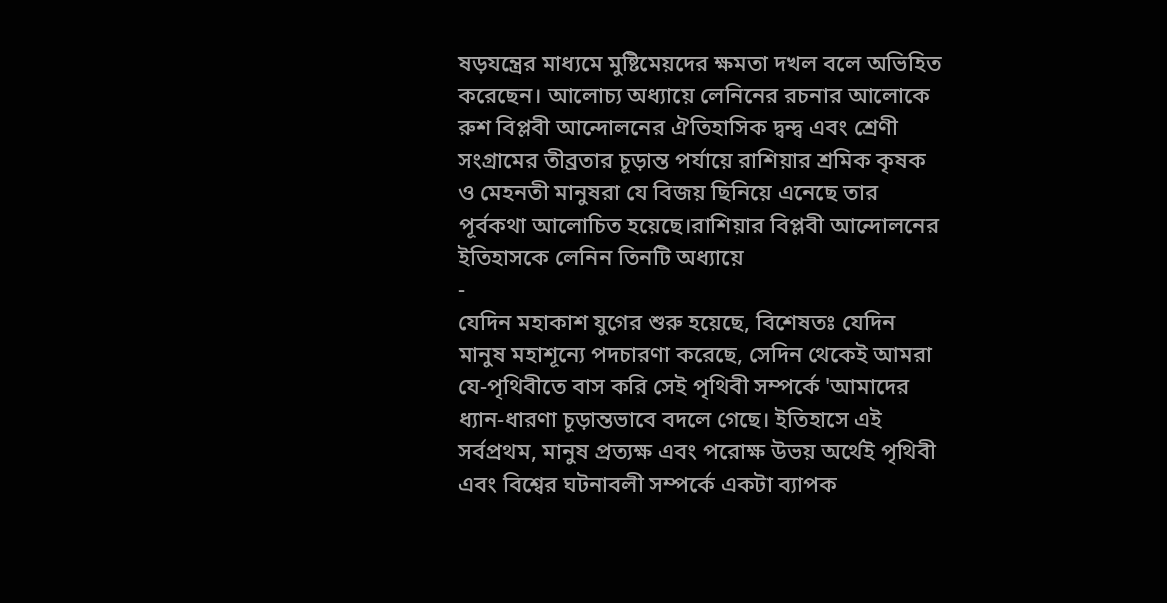ষড়যন্ত্রের মাধ্যমে মুষ্টিমেয়দের ক্ষমতা দখল বলে অভিহিত করেছেন। আলোচ্য অধ্যায়ে লেনিনের রচনার আলোকে রুশ বিপ্লবী আন্দোলনের ঐতিহাসিক দ্বন্দ্ব এবং শ্রেণী সংগ্রামের তীব্রতার চূড়ান্ত পর্যায়ে রাশিয়ার শ্রমিক কৃষক ও মেহনতী মানুষরা যে বিজয় ছিনিয়ে এনেছে তার পূর্বকথা আলোচিত হয়েছে।রাশিয়ার বিপ্লবী আন্দোলনের ইতিহাসকে লেনিন তিনটি অধ্যায়ে
-
যেদিন মহাকাশ যুগের শুরু হয়েছে, বিশেষতঃ যেদিন মানুষ মহাশূন্যে পদচারণা করেছে, সেদিন থেকেই আমরা যে-পৃথিবীতে বাস করি সেই পৃথিবী সম্পর্কে 'আমাদের ধ্যান-ধারণা চূড়ান্তভাবে বদলে গেছে। ইতিহাসে এই সর্বপ্রথম, মানুষ প্রত্যক্ষ এবং পরোক্ষ উভয় অর্থেই পৃথিবী এবং বিশ্বের ঘটনাবলী সম্পর্কে একটা ব্যাপক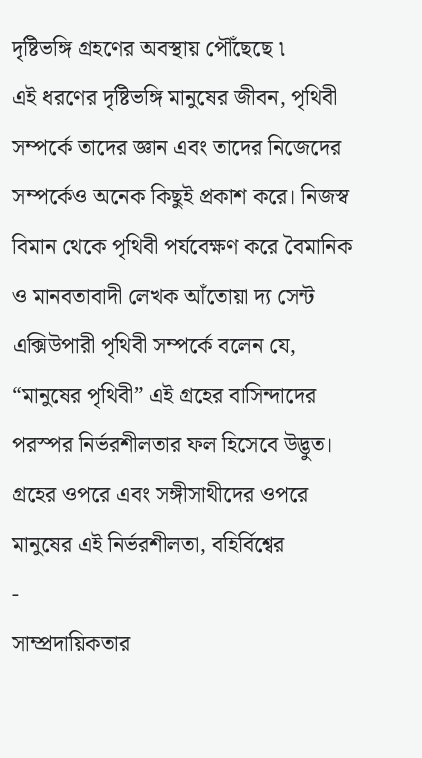দৃষ্টিভঙ্গি গ্রহণের অবস্থায় পৌঁছেছে ৷
এই ধরণের দৃষ্টিভঙ্গি মানুষের জীবন, পৃথিবী সম্পর্কে তাদের জ্ঞান এবং তাদের নিজেদের সম্পর্কেও অনেক কিছুই প্রকাশ করে। নিজস্ব বিমান থেকে পৃথিবী পর্যবেক্ষণ করে বৈমানিক ও মানবতাবাদী লেখক আঁতোয়া দ্য সেন্ট এক্সিউপারী পৃথিবী সম্পর্কে বলেন যে, “মানুষের পৃথিবী” এই গ্রহের বাসিন্দাদের পরস্পর নির্ভরশীলতার ফল হিসেবে উদ্ভুত। গ্রহের ওপরে এবং সঙ্গীসাথীদের ওপরে মানুষের এই নির্ভরশীলতা, বহির্বিশ্বের
-
সাম্প্রদায়িকতার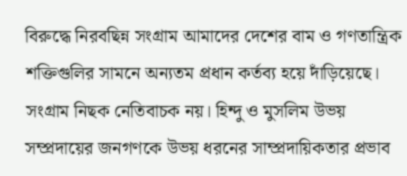বিরুদ্ধে নিরবছিন্ন সংগ্রাম আমাদের দেশের বাম ও গণতান্ত্রিক শক্তিগুলির সামনে অন্যতম প্রধান কর্তব্য হয়ে দাঁড়িয়েছে। সংগ্রাম নিছক নেতিবাচক নয়। হিন্দু ও মুসলিম উভয় সম্প্রদায়ের জনগণকে উভয় ধরনের সাম্প্রদায়িকতার প্রভাব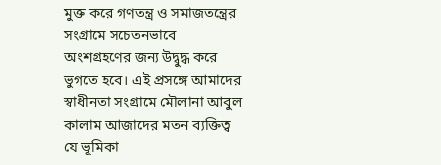মুক্ত করে গণতন্ত্র ও সমাজতন্ত্রের সংগ্রামে সচেতনভাবে অংশগ্রহণের জন্য উদ্বুদ্ধ করে ভুগতে হবে। এই প্রসঙ্গে আমাদের স্বাধীনতা সংগ্রামে মৌলানা আবুল কালাম আজাদের মতন ব্যক্তিত্ব যে ভূমিকা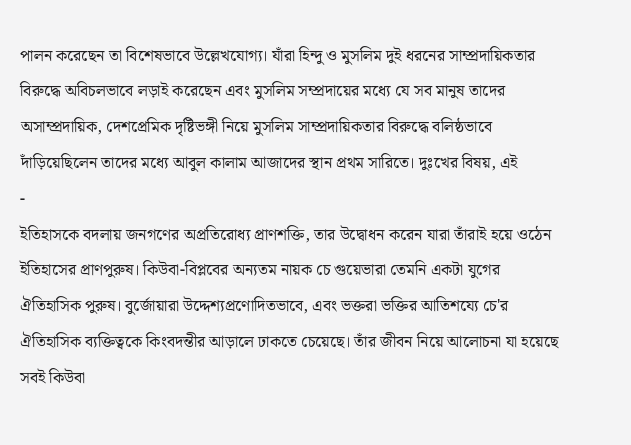পালন করেছেন তা বিশেষভাবে উল্লেখযোগ্য। যাঁরা হিন্দু ও মুসলিম দুই ধরনের সাম্প্রদায়িকতার বিরুদ্ধে অবিচলভাবে লড়াই করেছেন এবং মুসলিম সম্প্রদায়ের মধ্যে যে সব মানুষ তাদের অসাম্প্রদায়িক, দেশপ্রেমিক দৃষ্টিভঙ্গী নিয়ে মুসলিম সাম্প্রদায়িকতার বিরুদ্ধে বলিষ্ঠভাবে দাঁড়িয়েছিলেন তাদের মধ্যে আবুল কালাম আজাদের স্থান প্রথম সারিতে। দুঃখের বিষয়, এই
-
ইতিহাসকে বদলায় জনগণের অপ্রতিরোধ্য প্রাণশক্তি, তার উদ্বোধন করেন যারা তাঁরাই হয়ে ওঠেন ইতিহাসের প্রাণপুরুষ। কিউবা-বিপ্লবের অন্যতম নায়ক চে গুয়েভারা তেমনি একটা যুগের ঐতিহাসিক পুরুষ। বুর্জোয়ারা উদ্দেশ্যপ্রণোদিতভাবে, এবং ভক্তরা ভক্তির আতিশয্যে চে'র ঐতিহাসিক ব্যক্তিত্বকে কিংবদন্তীর আড়ালে ঢাকতে চেয়েছে। তাঁর জীবন নিয়ে আলোচনা যা হয়েছে সবই কিউবা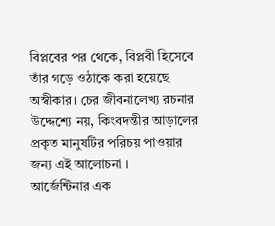বিপ্লবের পর থেকে, বিপ্লবী হিসেবে তাঁর গড়ে ওঠাকে করা হয়েছে অস্বীকার। চের জীবনালেখ্য রচনার উদ্দেশ্যে নয়, কিংবদন্তীর আড়ালের প্রকৃত মানুষটির পরিচয় পাওয়ার জন্য এই আলোচনা ।
আর্জেন্টিনার এক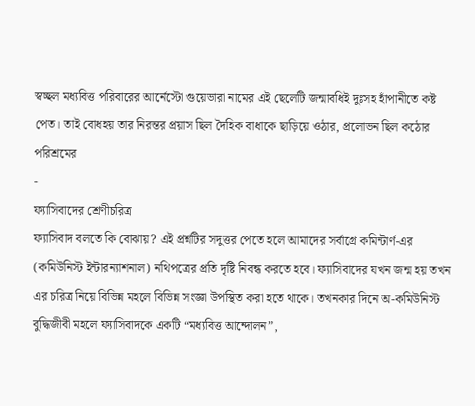স্বচ্ছল মধ্যবিত্ত পরিবারের আর্নেস্টো গুয়েভারা নামের এই ছেলেটি জন্মাবধিই দুঃসহ হাঁপানীতে কষ্ট পেত। তাই বোধহয় তার নিরন্তর প্রয়াস ছিল দৈহিক বাধাকে ছাড়িয়ে ওঠার, প্রলোভন ছিল কঠোর পরিশ্রমের
-
ফ্যাসিবাদের শ্রেণীচরিত্র
ফ্যাসিবাদ বলতে কি বোঝায়? এই প্রশ্নটির সদুত্তর পেতে হলে আমাদের সর্বাগ্রে কমিন্টার্ণ-এর (কমিউনিস্ট ইন্টারন্যাশনাল) নথিপত্রের প্রতি দৃষ্টি নিবন্ধ করতে হবে। ফ্যাসিবাদের যখন জন্ম হয় তখন এর চরিত্র নিয়ে বিভিন্ন মহলে বিভিন্ন সংজ্ঞা উপস্থিত করা হতে থাকে। তখনকার দিনে অ-কমিউনিস্ট বুদ্ধিজীবী মহলে ফ্যাসিবাদকে একটি “মধ্যবিত্ত আন্দোলন”,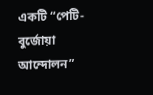একটি “পেটি-বুর্জোয়া আন্দোলন”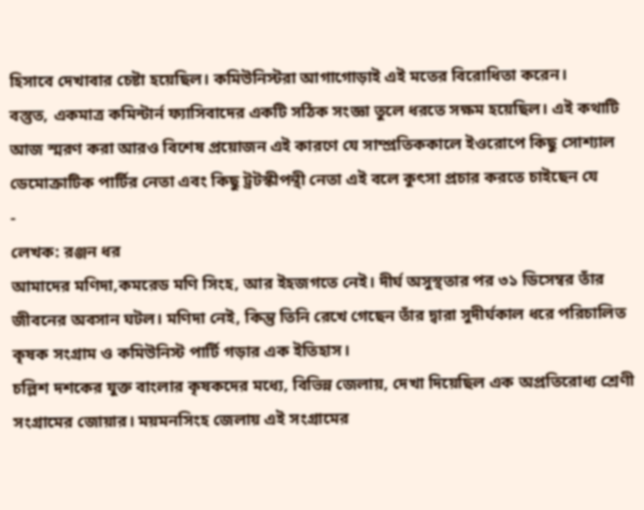হিসাবে দেখাবার চেষ্টা হয়েছিল। কমিউনিস্টরা আগাগোড়াই এই মতের বিরোধিতা করেন।
বস্তুত, একমাত্র কমিন্টার্ন ফ্যাসিবাদের একটি সঠিক সংজ্ঞা তুলে ধরতে সক্ষম হয়েছিল। এই কথাটি আজ স্মরণ করা আরও বিশেষ প্রয়োজন এই কারণে যে সাম্প্রতিককালে ইওরোপে কিছু সোশ্যাল ডেমোক্রাটিক পার্টির নেতা এবং কিছু ট্রটস্কীপন্থী নেতা এই বলে কুৎসা প্রচার করতে চাইছেন যে
-
লেখক: রঞ্জন ধর
আমাদের মণিদা,কমরেড মণি সিংহ, আর ইহজগতে নেই। দীর্ঘ অসুস্থতার পর ৩১ ডিসেম্বর তাঁর জীবনের অবসান ঘটল। মণিদা নেই, কিন্তু তিনি রেখে গেছেন তাঁর দ্বারা সুদীর্ঘকাল ধরে পরিচালিত কৃষক সংগ্রাম ও কমিউনিস্ট পার্টি গড়ার এক ইতিহাস।
চল্লিশ দশকের যুক্ত বাংলার কৃষকদের মধ্যে, বিভিন্ন জেলায়, দেখা দিয়েছিল এক অপ্রতিরোধ্য শ্রেণী সংগ্রামের জোয়ার। ময়মনসিংহ জেলায় এই সংগ্রামের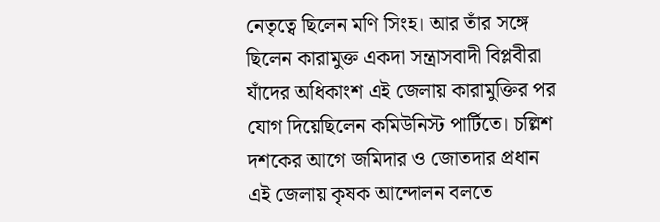নেতৃত্বে ছিলেন মণি সিংহ। আর তাঁর সঙ্গে ছিলেন কারামুক্ত একদা সন্ত্রাসবাদী বিপ্লবীরা যাঁদের অধিকাংশ এই জেলায় কারামুক্তির পর যোগ দিয়েছিলেন কমিউনিস্ট পার্টিতে। চল্লিশ দশকের আগে জমিদার ও জোতদার প্রধান এই জেলায় কৃষক আন্দোলন বলতে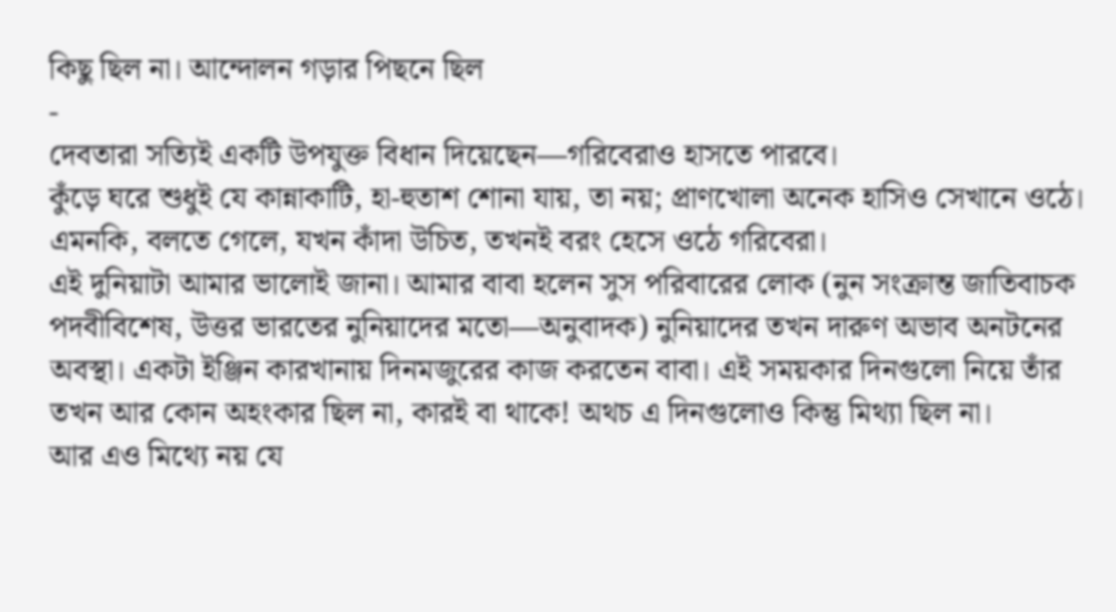কিছু ছিল না। আন্দোলন গড়ার পিছনে ছিল
-
দেবতারা সত্যিই একটি উপযুক্ত বিধান দিয়েছেন—গরিবেরাও হাসতে পারবে।
কুঁড়ে ঘরে শুধুই যে কান্নাকাটি, হা-হুতাশ শোনা যায়, তা নয়; প্রাণখোলা অনেক হাসিও সেখানে ওঠে। এমনকি, বলতে গেলে, যখন কাঁদা উচিত, তখনই বরং হেসে ওঠে গরিবেরা।
এই দুনিয়াটা আমার ভালোই জানা। আমার বাবা হলেন সুস পরিবারের লোক (নুন সংক্রান্ত জাতিবাচক পদবীবিশেষ, উত্তর ভারতের নুনিয়াদের মতো—অনুবাদক) নুনিয়াদের তখন দারুণ অভাব অনটনের অবস্থা। একটা ইঞ্জিন কারখানায় দিনমজুরের কাজ করতেন বাবা। এই সময়কার দিনগুলো নিয়ে তাঁর তখন আর কোন অহংকার ছিল না, কারই বা থাকে! অথচ এ দিনগুলোও কিন্তু মিথ্যা ছিল না।
আর এও মিথ্যে নয় যে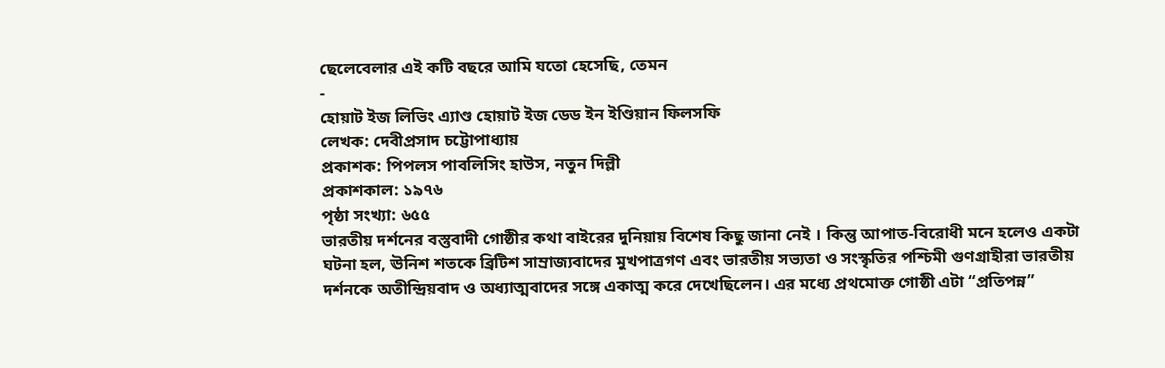ছেলেবেলার এই কটি বছরে আমি যতো হেসেছি, তেমন
-
হোয়াট ইজ লিভিং এ্যাণ্ড হোয়াট ইজ ডেড ইন ইণ্ডিয়ান ফিলসফি
লেখক: দেবীপ্রসাদ চট্টোপাধ্যায়
প্রকাশক: পিপলস পাবলিসিং হাউস, নতুন দিল্লী
প্রকাশকাল: ১৯৭৬
পৃষ্ঠা সংখ্যা: ৬৫৫
ভারতীয় দর্শনের বস্তুবাদী গোষ্ঠীর কথা বাইরের দুনিয়ায় বিশেষ কিছু জানা নেই । কিন্তু আপাত-বিরোধী মনে হলেও একটা ঘটনা হল, ঊনিশ শতকে ব্রিটিশ সাম্রাজ্যবাদের মুখপাত্রগণ এবং ভারতীয় সভ্যতা ও সংস্কৃতির পশ্চিমী গুণগ্রাহীরা ভারতীয় দর্শনকে অতীন্দ্রিয়বাদ ও অধ্যাত্মবাদের সঙ্গে একাত্ম করে দেখেছিলেন। এর মধ্যে প্রথমোক্ত গোষ্ঠী এটা “প্রতিপন্ন”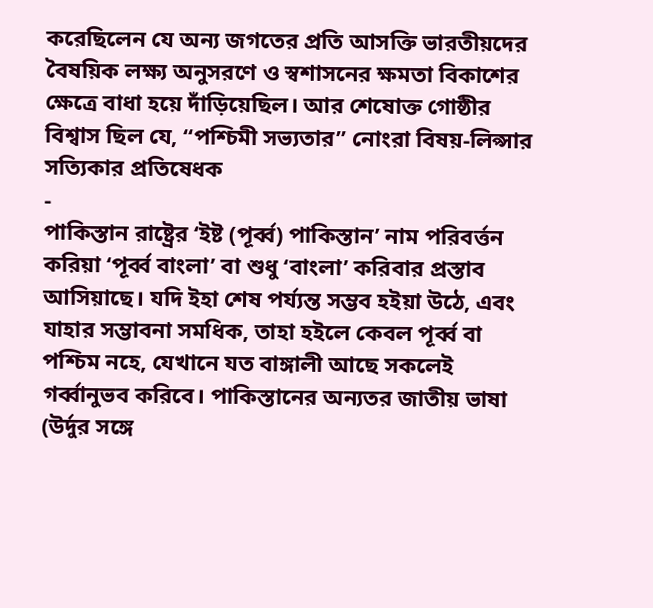করেছিলেন যে অন্য জগতের প্রতি আসক্তি ভারতীয়দের বৈষয়িক লক্ষ্য অনুসরণে ও স্বশাসনের ক্ষমতা বিকাশের ক্ষেত্রে বাধা হয়ে দাঁড়িয়েছিল। আর শেষোক্ত গোষ্ঠীর বিশ্বাস ছিল যে, “পশ্চিমী সভ্যতার” নোংরা বিষয়-লিপ্সার সত্যিকার প্রতিষেধক
-
পাকিস্তান রাষ্ট্রের ‘ইষ্ট (পূৰ্ব্ব) পাকিস্তান’ নাম পরিবর্ত্তন করিয়া ‘পূর্ব্ব বাংলা’ বা শুধু ‘বাংলা’ করিবার প্রস্তাব আসিয়াছে। যদি ইহা শেষ পর্য্যন্ত সম্ভব হইয়া উঠে, এবং যাহার সম্ভাবনা সমধিক, তাহা হইলে কেবল পূৰ্ব্ব বা পশ্চিম নহে, যেখানে যত বাঙ্গালী আছে সকলেই গৰ্ব্বানুভব করিবে। পাকিস্তানের অন্যতর জাতীয় ভাষা (উর্দুর সঙ্গে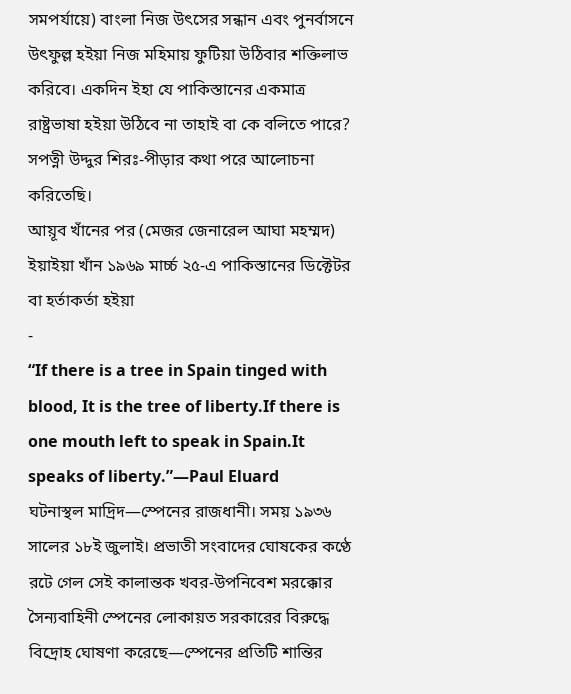সমপর্যায়ে) বাংলা নিজ উৎসের সন্ধান এবং পুনর্বাসনে উৎফুল্ল হইয়া নিজ মহিমায় ফুটিয়া উঠিবার শক্তিলাভ করিবে। একদিন ইহা যে পাকিস্তানের একমাত্র রাষ্ট্রভাষা হইয়া উঠিবে না তাহাই বা কে বলিতে পারে? সপত্নী উদ্দুর শিরঃ-পীড়ার কথা পরে আলোচনা করিতেছি।
আয়ূব খাঁনের পর (মেজর জেনারেল আঘা মহম্মদ) ইয়াইয়া খাঁন ১৯৬৯ মার্চ্চ ২৫-এ পাকিস্তানের ডিক্টেটর বা হর্তাকর্তা হইয়া
-
“If there is a tree in Spain tinged with blood, It is the tree of liberty.If there is one mouth left to speak in Spain.It speaks of liberty.”—Paul Eluard
ঘটনাস্থল মাদ্রিদ—স্পেনের রাজধানী। সময় ১৯৩৬ সালের ১৮ই জুলাই। প্রভাতী সংবাদের ঘোষকের কণ্ঠে রটে গেল সেই কালান্তক খবর-উপনিবেশ মরক্কোর সৈন্যবাহিনী স্পেনের লোকায়ত সরকারের বিরুদ্ধে বিদ্রোহ ঘোষণা করেছে—স্পেনের প্রতিটি শান্তির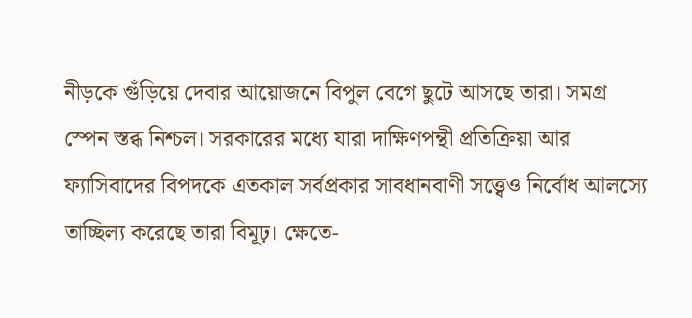নীড়কে গুঁড়িয়ে দেবার আয়োজনে বিপুল বেগে ছুটে আসছে তারা। সমগ্র স্পেন স্তব্ধ নিশ্চল। সরকারের মধ্যে যারা দাক্ষিণপন্থী প্রতিক্রিয়া আর ফ্যাসিবাদের বিপদকে এতকাল সর্বপ্রকার সাবধানবাণী সত্ত্বেও নির্বোধ আলস্যে তাচ্ছিল্য করেছে তারা বিমূঢ়। ক্ষেতে-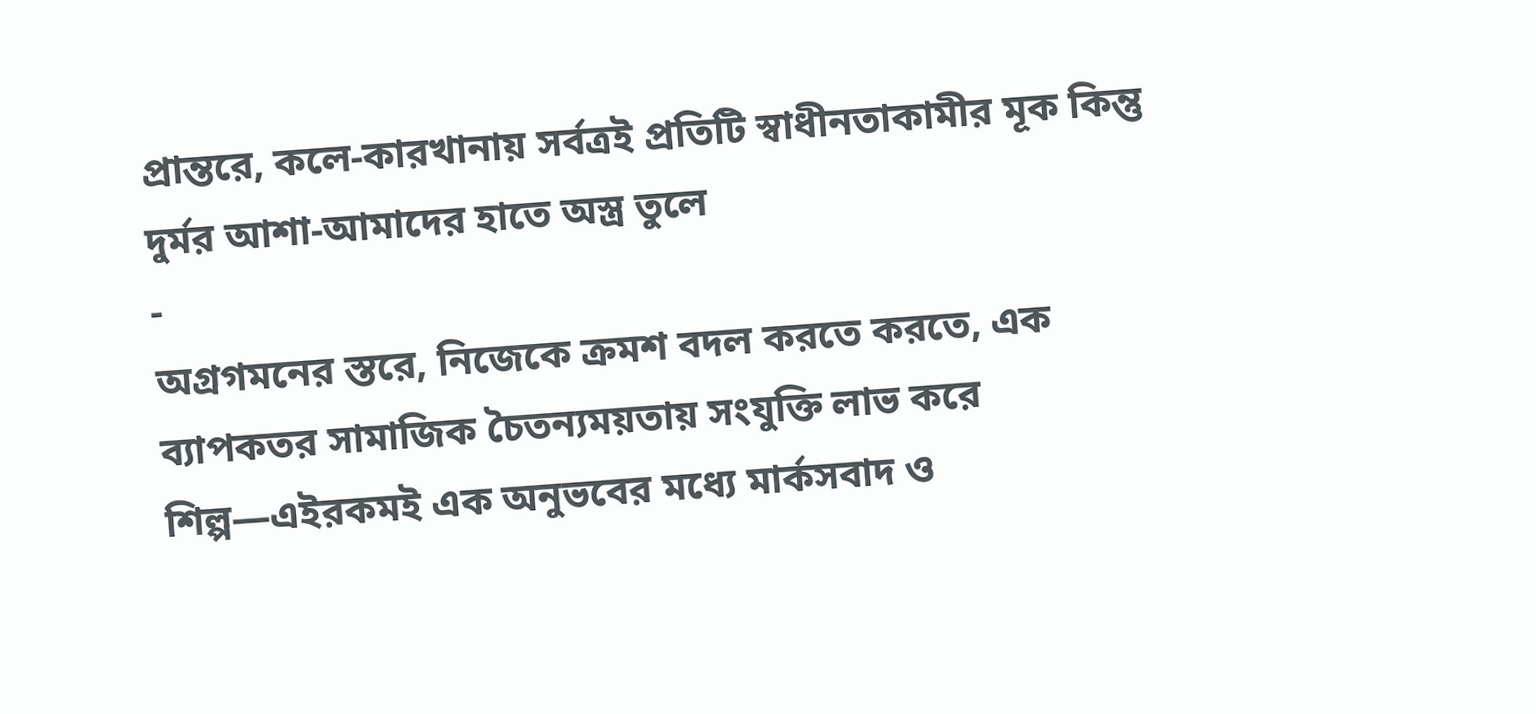প্রান্তরে, কলে-কারখানায় সর্বত্রই প্রতিটি স্বাধীনতাকামীর মূক কিন্তু দুর্মর আশা-আমাদের হাতে অস্ত্র তুলে
-
অগ্রগমনের স্তরে, নিজেকে ক্রমশ বদল করতে করতে, এক ব্যাপকতর সামাজিক চৈতন্যময়তায় সংযুক্তি লাভ করে শিল্প—এইরকমই এক অনুভবের মধ্যে মার্কসবাদ ও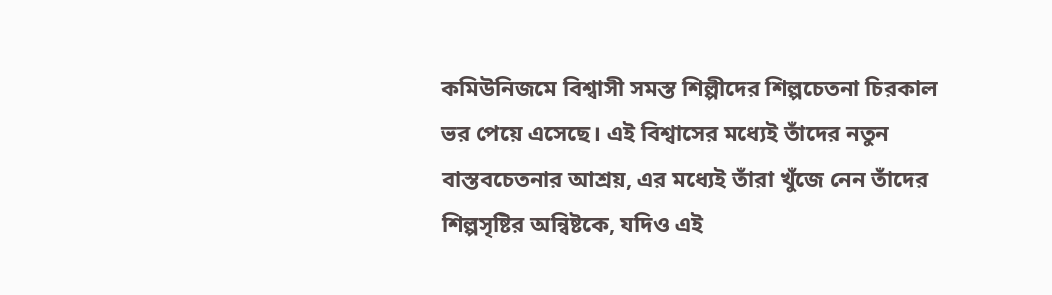কমিউনিজমে বিশ্বাসী সমস্ত শিল্পীদের শিল্পচেতনা চিরকাল ভর পেয়ে এসেছে। এই বিশ্বাসের মধ্যেই তাঁদের নতুন বাস্তবচেতনার আশ্রয়, এর মধ্যেই তাঁরা খুঁজে নেন তাঁদের শিল্পসৃষ্টির অন্বিষ্টকে, যদিও এই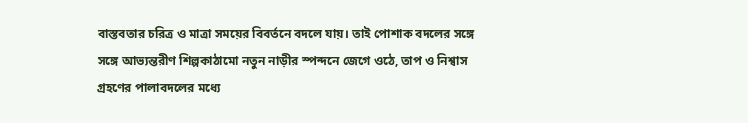বাস্তবতার চরিত্র ও মাত্রা সময়ের বিবর্তনে বদলে যায়। তাই পোশাক বদলের সঙ্গে সঙ্গে আভ্যন্তরীণ শিল্পকাঠামো নতুন নাড়ীর স্পন্দনে জেগে ওঠে, তাপ ও নিশ্বাস গ্রহণের পালাবদলের মধ্যে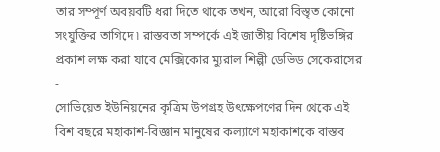তার সম্পূর্ণ অবয়বটি ধরা দিতে থাকে তখন, আরো বিস্তৃত কোনো সংযুক্তির তাগিদে ৷ রাস্তবতা সম্পর্কে এই জাতীয় বিশেষ দৃষ্টিভঙ্গির প্রকাশ লক্ষ করা যাবে মেক্সিকোর ম্যুরাল শিল্পী ডেভিড সেকেরাসের
-
সোভিয়েত ইউনিয়নের কৃত্রিম উপগ্রহ উৎক্ষেপণের দিন থেকে এই বিশ বছরে মহাকাশ-বিজ্ঞান মানুষের কল্যাণে মহাকাশকে বাস্তব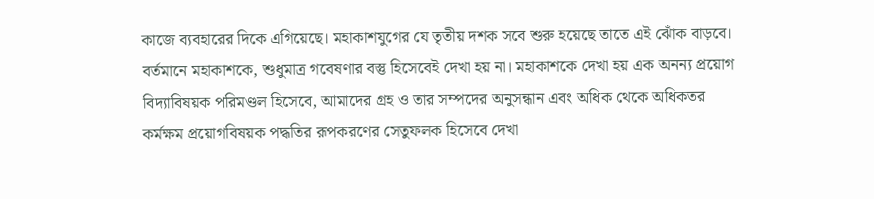কাজে ব্যবহারের দিকে এগিয়েছে। মহাকাশযুগের যে তৃতীয় দশক সবে শুরু হয়েছে তাতে এই ঝোঁক বাড়বে। বর্তমানে মহাকাশকে, শুধুমাত্র গবেষণার বস্তু হিসেবেই দেখা হয় না। মহাকাশকে দেখা হয় এক অনন্য প্রয়োগ বিদ্যাবিষয়ক পরিমণ্ডল হিসেবে, আমাদের গ্রহ ও তার সম্পদের অনুসন্ধান এবং অধিক থেকে অধিকতর কর্মক্ষম প্রয়োগবিষয়ক পদ্ধতির রূপকরণের সেতুফলক হিসেবে দেখা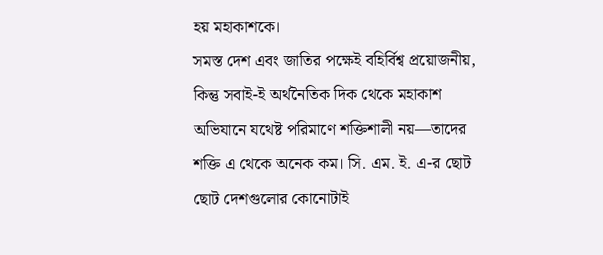হয় মহাকাশকে।
সমস্ত দেশ এবং জাতির পক্ষেই বহির্বিশ্ব প্রয়োজনীয়, কিন্তু সবাই-ই অর্থনৈতিক দিক থেকে মহাকাশ অভিযানে যথেষ্ট পরিমাণে শক্তিশালী নয়—তাদের শক্তি এ থেকে অনেক কম। সি. এম. ই. এ-র ছোট ছোট দেশগুলোর কোনোটাই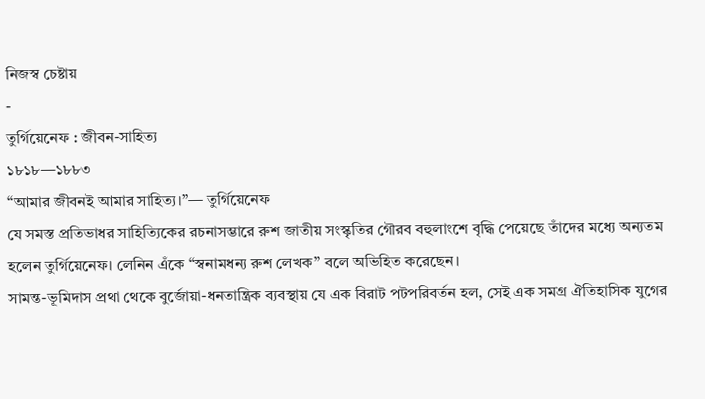নিজস্ব চেষ্টায়
-
তুর্গিয়েনেফ : জীবন-সাহিত্য
১৮১৮—১৮৮৩
“আমার জীবনই আমার সাহিত্য।”— তুর্গিয়েনেফ
যে সমস্ত প্রতিভাধর সাহিত্যিকের রচনাসম্ভারে রুশ জাতীয় সংস্কৃতির গৌরব বহুলাংশে বৃদ্ধি পেয়েছে তাঁদের মধ্যে অন্যতম হলেন তুর্গিয়েনেফ। লেনিন এঁকে “স্বনামধন্য রুশ লেখক” বলে অভিহিত করেছেন।
সামন্ত-ভূমিদাস প্রথা থেকে বুর্জোয়া-ধনতান্ত্রিক ব্যবস্থায় যে এক বিরাট পটপরিবর্তন হল, সেই এক সমগ্র ঐতিহাসিক যুগের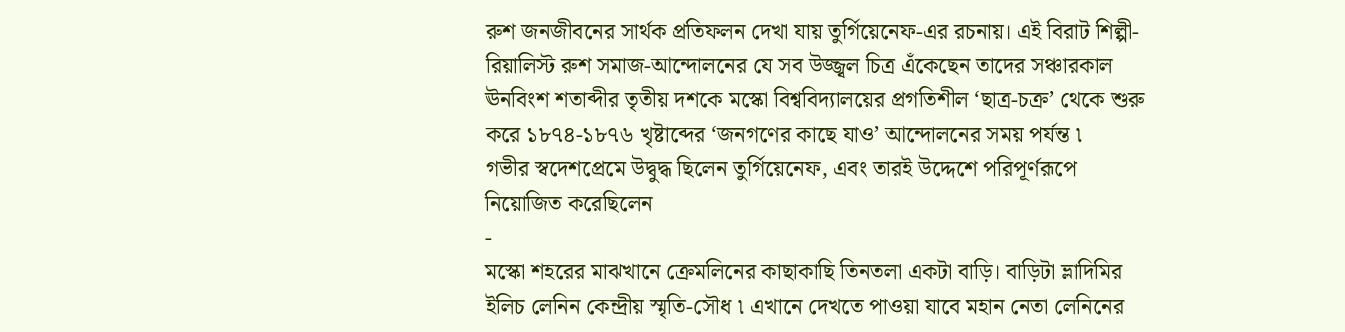রুশ জনজীবনের সার্থক প্রতিফলন দেখা যায় তুর্গিয়েনেফ-এর রচনায়। এই বিরাট শিল্পী-রিয়ালিস্ট রুশ সমাজ-আন্দোলনের যে সব উজ্জ্বল চিত্র এঁকেছেন তাদের সঞ্চারকাল ঊনবিংশ শতাব্দীর তৃতীয় দশকে মস্কো বিশ্ববিদ্যালয়ের প্রগতিশীল ‘ছাত্র-চক্র’ থেকে শুরু করে ১৮৭৪-১৮৭৬ খৃষ্টাব্দের ‘জনগণের কাছে যাও’ আন্দোলনের সময় পর্যন্ত ৷
গভীর স্বদেশপ্রেমে উদ্বুদ্ধ ছিলেন তুর্গিয়েনেফ, এবং তারই উদ্দেশে পরিপূর্ণরূপে নিয়োজিত করেছিলেন
-
মস্কো শহরের মাঝখানে ক্রেমলিনের কাছাকাছি তিনতলা একটা বাড়ি। বাড়িটা ভ্লাদিমির ইলিচ লেনিন কেন্দ্রীয় স্মৃতি-সৌধ ৷ এখানে দেখতে পাওয়া যাবে মহান নেতা লেনিনের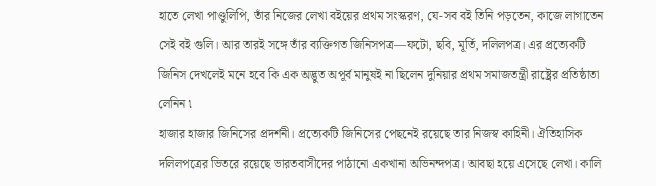হাতে লেখা পাণ্ডুলিপি, তাঁর নিজের লেখা বইয়ের প্রথম সংস্করণ, যে-সব বই তিনি পড়তেন, কাজে লাগাতেন সেই বই গুলি। আর তারই সঙ্গে তাঁর ব্যক্তিগত জিনিসপত্র—ফটো, ছবি, মূর্তি, দলিলপত্র। এর প্রত্যেকটি জিনিস দেখলেই মনে হবে কি এক অদ্ভুত অপূর্ব মানুষই না ছিলেন দুনিয়ার প্রথম সমাজতন্ত্রী রাষ্ট্রের প্রতিষ্ঠাতা লেনিন ৷
হাজার হাজার জিনিসের প্রদর্শনী। প্রত্যেকটি জিনিসের পেছনেই রয়েছে তার নিজস্ব কাহিনী। ঐতিহাসিক দলিলপত্রের ভিতরে রয়েছে ভারতবাসীদের পাঠানো একখানা অভিনন্দপত্র। আবছা হয়ে এসেছে লেখা। কালি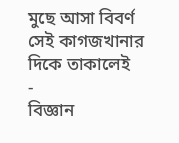মুছে আসা বিবর্ণ সেই কাগজখানার দিকে তাকালেই
-
বিজ্ঞান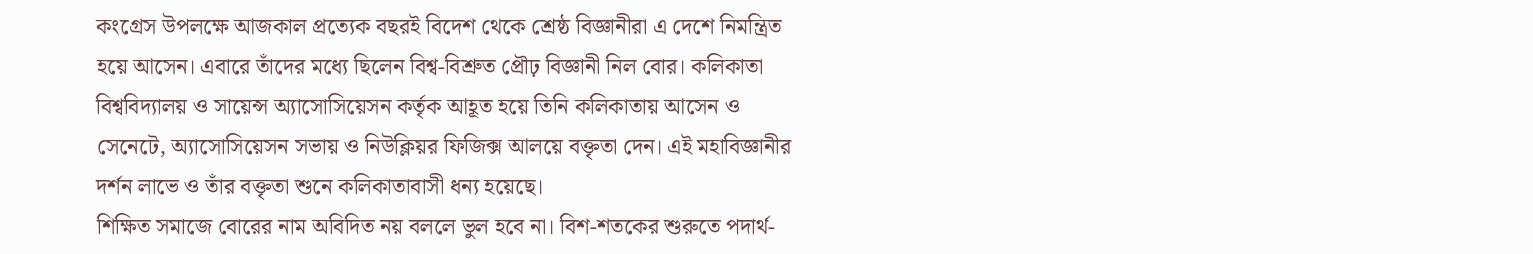কংগ্রেস উপলক্ষে আজকাল প্রত্যেক বছরই বিদেশ থেকে শ্ৰেষ্ঠ বিজ্ঞানীরা এ দেশে নিমন্ত্রিত হয়ে আসেন। এবারে তাঁদের মধ্যে ছিলেন বিশ্ব-বিশ্ৰুত প্রৌঢ় বিজ্ঞানী নিল বোর। কলিকাতা বিশ্ববিদ্যালয় ও সায়েন্স অ্যাসোসিয়েসন কর্তৃক আহূত হয়ে তিনি কলিকাতায় আসেন ও সেনেটে, অ্যাসোসিয়েসন সভায় ও নিউক্লিয়র ফিজিক্স আলয়ে বক্তৃতা দেন। এই মহাবিজ্ঞানীর দর্শন লাভে ও তাঁর বক্তৃতা শুনে কলিকাতাবাসী ধন্য হয়েছে।
শিক্ষিত সমাজে বোরের নাম অবিদিত নয় বললে ভুল হবে না। বিশ-শতকের শুরুতে পদার্থ-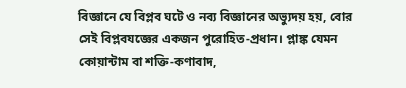বিজ্ঞানে যে বিপ্লব ঘটে ও নব্য বিজ্ঞানের অভ্যুদয় হয়, বোর সেই বিপ্লবযজ্ঞের একজন পুরোহিত-প্রধান। প্লাঙ্ক যেমন কোয়ান্টাম বা শক্তি-কণাবাদ,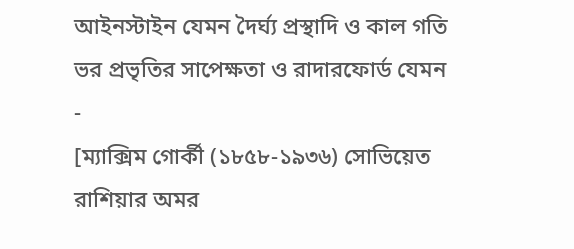আইনস্টাইন যেমন দৈর্ঘ্য প্রস্থাদি ও কাল গতি ভর প্রভৃতির সাপেক্ষতা ও রাদারফোর্ড যেমন
-
[ম্যাক্সিম গোর্কী (১৮৫৮-১৯৩৬) সোভিয়েত রাশিয়ার অমর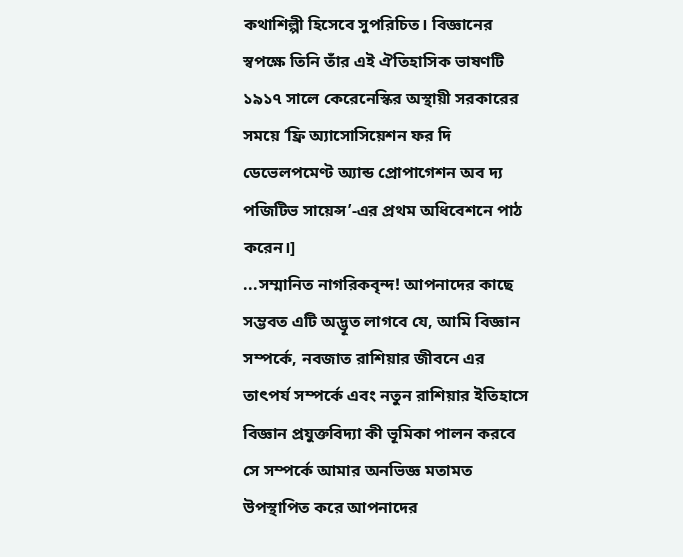কথাশিল্পী হিসেবে সুপরিচিত। বিজ্ঞানের স্বপক্ষে তিনি তাঁর এই ঐতিহাসিক ভাষণটি ১৯১৭ সালে কেরেনেস্কির অস্থায়ী সরকারের সময়ে ‘ফ্রি অ্যাসোসিয়েশন ফর দি ডেভেলপমেণ্ট অ্যান্ড প্রোপাগেশন অব দ্য পজিটিভ সায়েন্স’-এর প্রথম অধিবেশনে পাঠ করেন।]
...সম্মানিত নাগরিকবৃন্দ! আপনাদের কাছে সম্ভবত এটি অদ্ভূত লাগবে যে, আমি বিজ্ঞান সম্পর্কে, নবজাত রাশিয়ার জীবনে এর তাৎপর্য সম্পর্কে এবং নতুন রাশিয়ার ইতিহাসে বিজ্ঞান প্রযুক্তবিদ্যা কী ভূমিকা পালন করবে সে সম্পর্কে আমার অনভিজ্ঞ মতামত উপস্থাপিত করে আপনাদের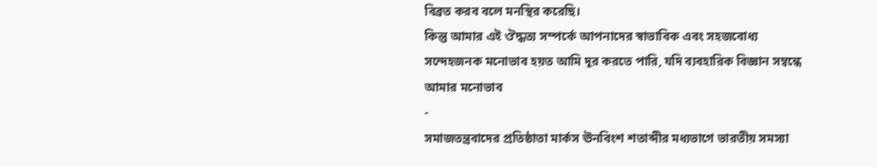বিব্রত করব বলে মনস্থির করেছি।
কিন্তু আমার এই ঔদ্ধত্য সম্পর্কে আপনাদের স্বাভাবিক এবং সহজবোধ্য সন্দেহজনক মনোভাব হয়ত আমি দূর করতে পারি, যদি ব্যবহারিক বিজ্ঞান সম্বন্ধে আমার মনোভাব
-
সমাজতন্ত্রবাদের প্রতিষ্ঠাতা মার্কস ঊনবিংশ শতাব্দীর মধ্যভাগে ভারতীয় সমস্যা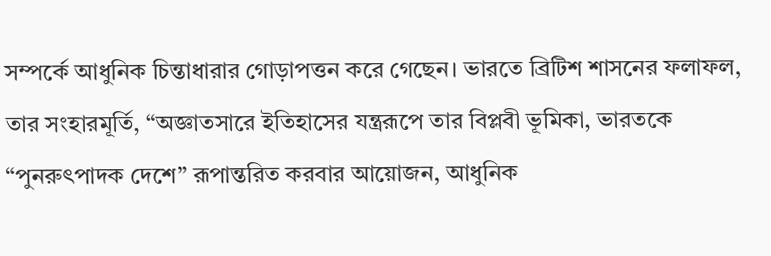সম্পর্কে আধুনিক চিন্তাধারার গোড়াপত্তন করে গেছেন। ভারতে ব্রিটিশ শাসনের ফলাফল, তার সংহারমূর্তি, “অজ্ঞাতসারে ইতিহাসের যন্ত্ররূপে তার বিপ্লবী ভূমিকা, ভারতকে “পুনরুৎপাদক দেশে” রূপান্তরিত করবার আয়োজন, আধুনিক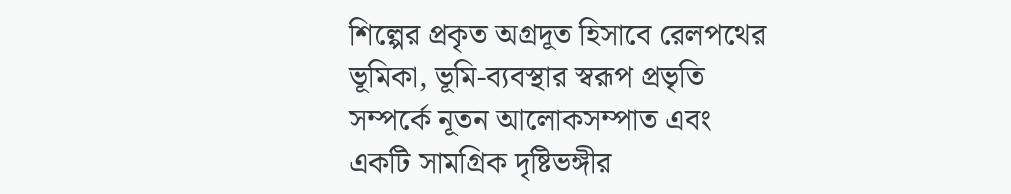শিল্পের প্রকৃত অগ্রদূত হিসাবে রেলপথের ভূমিকা, ভূমি-ব্যবস্থার স্বরূপ প্রভৃতি সম্পর্কে নূতন আলোকসম্পাত এবং একটি সামগ্রিক দৃষ্টিভঙ্গীর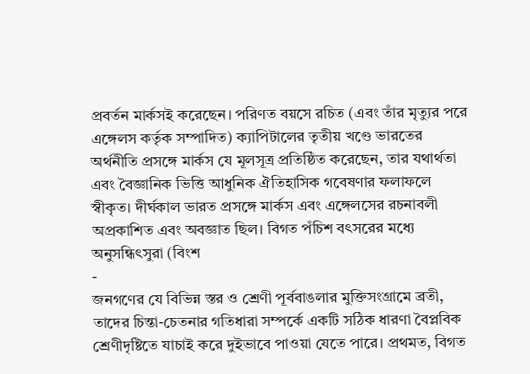প্রবর্তন মার্কসই করেছেন। পরিণত বয়সে রচিত (এবং তাঁর মৃত্যুর পরে এঙ্গেলস কর্তৃক সম্পাদিত) ক্যাপিটালের তৃতীয় খণ্ডে ভারতের অর্থনীতি প্রসঙ্গে মার্কস যে মূলসূত্র প্রতিষ্ঠিত করেছেন, তার যথার্থতা এবং বৈজ্ঞানিক ভিত্তি আধুনিক ঐতিহাসিক গবেষণার ফলাফলে স্বীকৃত। দীর্ঘকাল ভারত প্রসঙ্গে মার্কস এবং এঙ্গেলসের রচনাবলী অপ্রকাশিত এবং অবজ্ঞাত ছিল। বিগত পঁচিশ বৎসরের মধ্যে অনুসন্ধিৎসুরা (বিংশ
-
জনগণের যে বিভিন্ন স্তর ও শ্রেণী পূর্ববাঙলার মুক্তিসংগ্রামে ব্রতী, তাদের চিন্তা-চেতনার গতিধারা সম্পর্কে একটি সঠিক ধারণা বৈপ্লবিক শ্রেণীদৃষ্টিতে যাচাই করে দুইভাবে পাওয়া যেতে পারে। প্রথমত, বিগত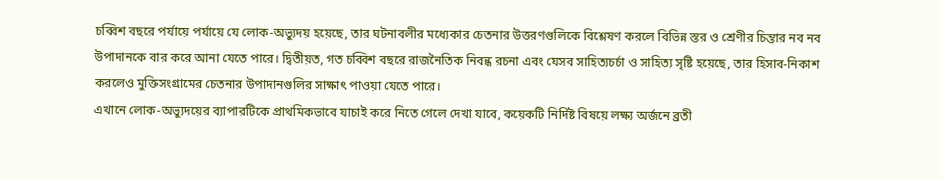চব্বিশ বছরে পর্যায়ে পর্যায়ে যে লোক-অভ্যুদয় হয়েছে, তার ঘটনাবলীর মধ্যেকার চেতনার উত্তরণগুলিকে বিশ্লেষণ করলে বিভিন্ন স্তর ও শ্রেণীর চিন্তার নব নব উপাদানকে বার করে আনা যেতে পারে। দ্বিতীয়ত, গত চব্বিশ বছরে রাজনৈতিক নিবন্ধ রচনা এবং যেসব সাহিত্যচর্চা ও সাহিত্য সৃষ্টি হয়েছে, তার হিসাব-নিকাশ করলেও মুক্তিসংগ্রামের চেতনার উপাদানগুলির সাক্ষাৎ পাওয়া যেতে পারে।
এখানে লোক-অভ্যুদয়ের ব্যাপারটিকে প্রাথমিকভাবে যাচাই করে নিতে গেলে দেখা যাবে, কয়েকটি নির্দিষ্ট বিষয়ে লক্ষ্য অর্জনে ব্রতী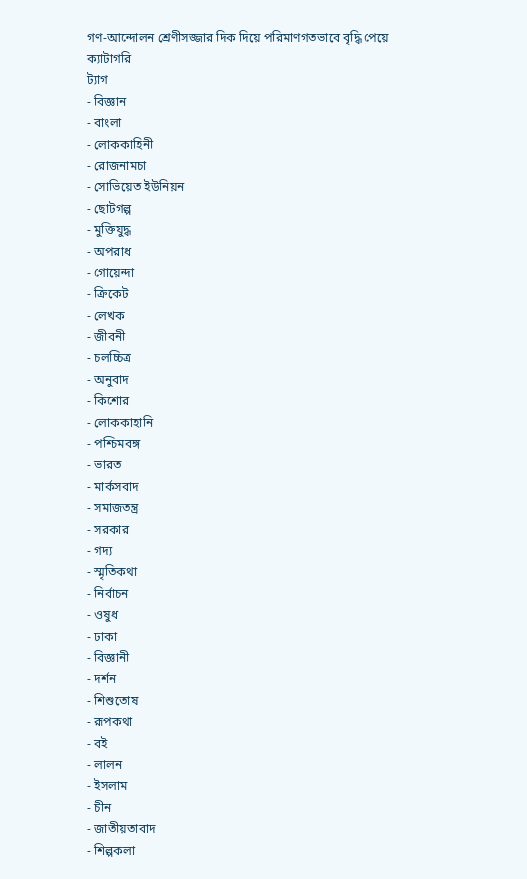গণ-আন্দোলন শ্রেণীসজ্জার দিক দিয়ে পরিমাণগতভাবে বৃদ্ধি পেয়ে
ক্যাটাগরি
ট্যাগ
- বিজ্ঞান
- বাংলা
- লোককাহিনী
- রোজনামচা
- সোভিয়েত ইউনিয়ন
- ছোটগল্প
- মুক্তিযুদ্ধ
- অপরাধ
- গোয়েন্দা
- ক্রিকেট
- লেখক
- জীবনী
- চলচ্চিত্র
- অনুবাদ
- কিশোর
- লোককাহানি
- পশ্চিমবঙ্গ
- ভারত
- মার্কসবাদ
- সমাজতন্ত্র
- সরকার
- গদ্য
- স্মৃতিকথা
- নির্বাচন
- ওষুধ
- ঢাকা
- বিজ্ঞানী
- দর্শন
- শিশুতোষ
- রূপকথা
- বই
- লালন
- ইসলাম
- চীন
- জাতীয়তাবাদ
- শিল্পকলা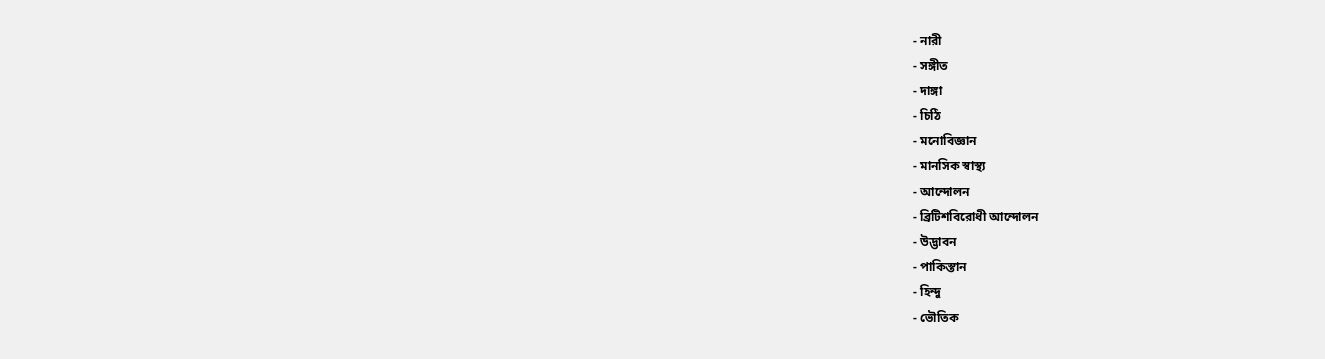- নারী
- সঙ্গীত
- দাঙ্গা
- চিঠি
- মনোবিজ্ঞান
- মানসিক স্বাস্থ্য
- আন্দোলন
- ব্রিটিশবিরোধী আন্দোলন
- উদ্ভাবন
- পাকিস্তান
- হিন্দু
- ভৌতিক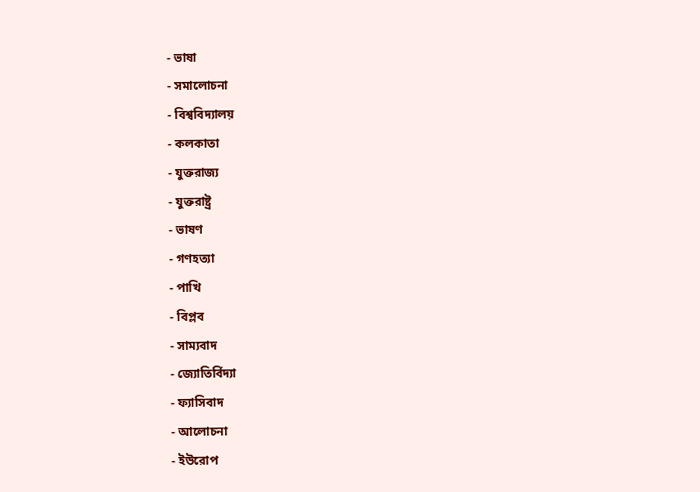- ভাষা
- সমালোচনা
- বিশ্ববিদ্যালয়
- কলকাতা
- যুক্তরাজ্য
- যুক্তরাষ্ট্র
- ভাষণ
- গণহত্যা
- পাখি
- বিপ্লব
- সাম্যবাদ
- জ্যোতির্বিদ্যা
- ফ্যাসিবাদ
- আলোচনা
- ইউরোপ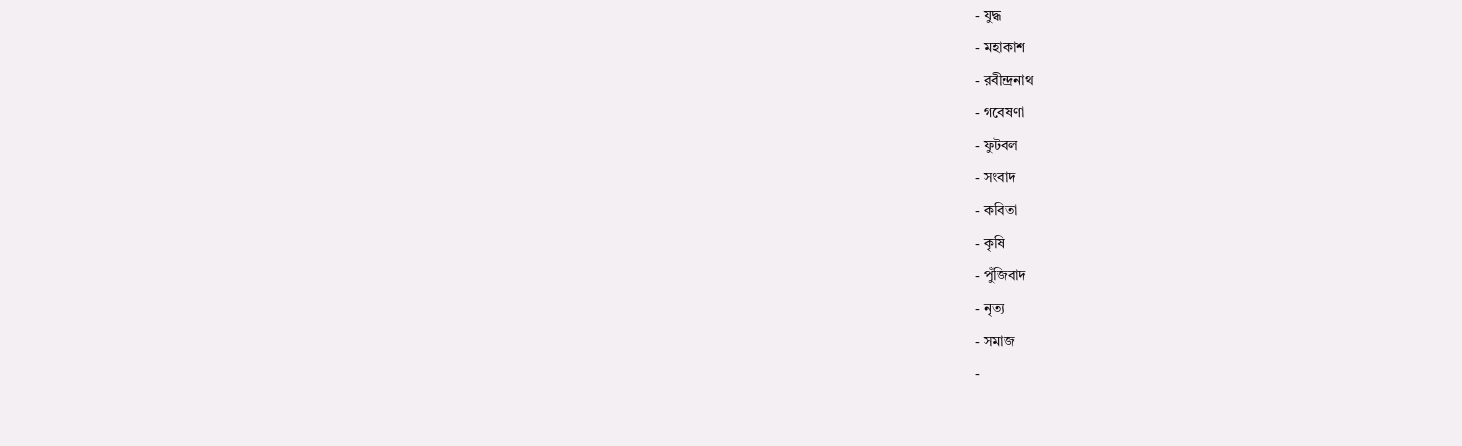- যুদ্ধ
- মহাকাশ
- রবীন্দ্রনাথ
- গবেষণা
- ফুটবল
- সংবাদ
- কবিতা
- কৃষি
- পুঁজিবাদ
- নৃত্য
- সমাজ
-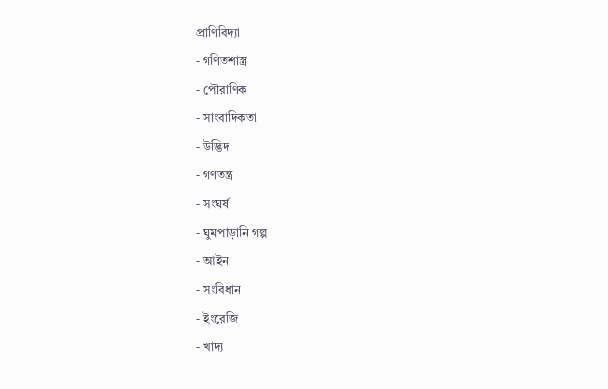প্রাণিবিদ্যা
- গণিতশাস্ত্র
- পৌরাণিক
- সাংবাদিকতা
- উদ্ভিদ
- গণতন্ত্র
- সংঘর্ষ
- ঘুমপাড়ানি গল্প
- আইন
- সংবিধান
- ইংরেজি
- খাদ্য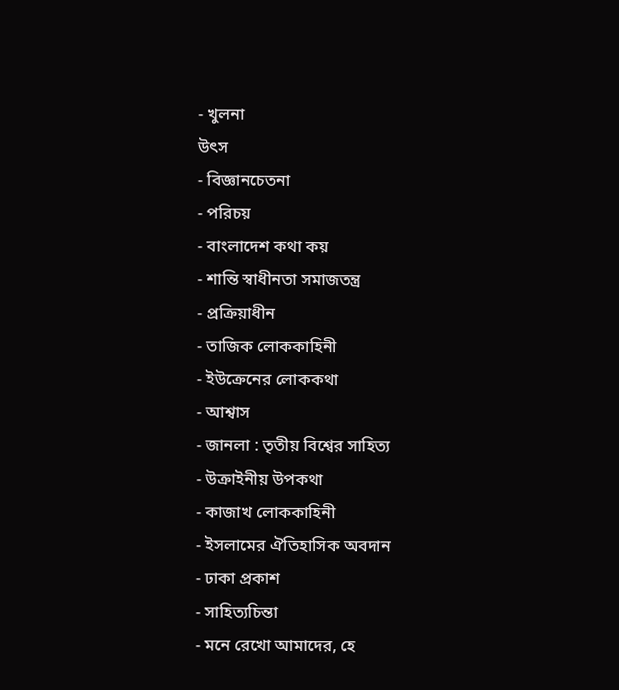- খুলনা
উৎস
- বিজ্ঞানচেতনা
- পরিচয়
- বাংলাদেশ কথা কয়
- শান্তি স্বাধীনতা সমাজতন্ত্র
- প্রক্রিয়াধীন
- তাজিক লোককাহিনী
- ইউক্রেনের লোককথা
- আশ্বাস
- জানলা : তৃতীয় বিশ্বের সাহিত্য
- উক্রাইনীয় উপকথা
- কাজাখ লোককাহিনী
- ইসলামের ঐতিহাসিক অবদান
- ঢাকা প্রকাশ
- সাহিত্যচিন্তা
- মনে রেখো আমাদের, হে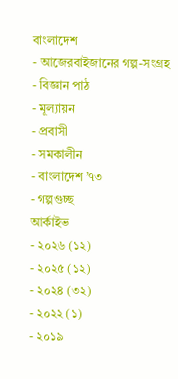বাংলাদেশ
- আজেরবাইজানের গল্প-সংগ্রহ
- বিজ্ঞান পাঠ
- মূল্যায়ন
- প্রবাসী
- সমকালীন
- বাংলাদেশ ’৭৩
- গল্পগুচ্ছ
আর্কাইভ
- ২০২৬ (১২)
- ২০২৫ (১২)
- ২০২৪ (৩২)
- ২০২২ (১)
- ২০১৯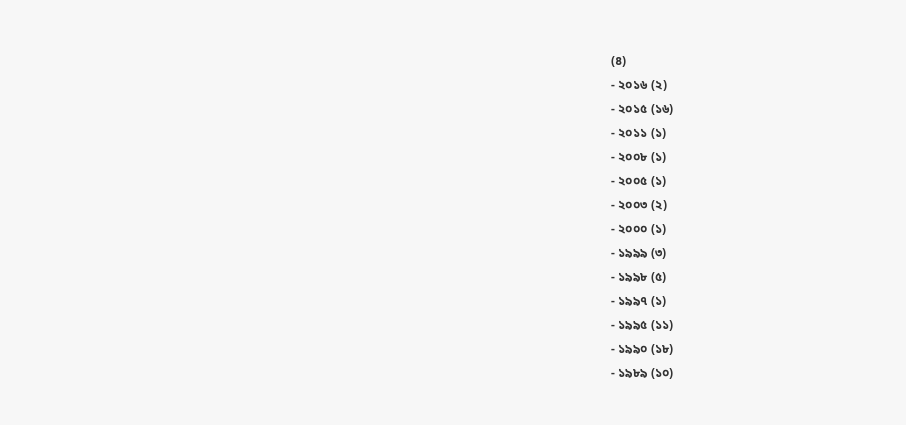(৪)
- ২০১৬ (২)
- ২০১৫ (১৬)
- ২০১১ (১)
- ২০০৮ (১)
- ২০০৫ (১)
- ২০০৩ (২)
- ২০০০ (১)
- ১৯৯৯ (৩)
- ১৯৯৮ (৫)
- ১৯৯৭ (১)
- ১৯৯৫ (১১)
- ১৯৯০ (১৮)
- ১৯৮৯ (১০)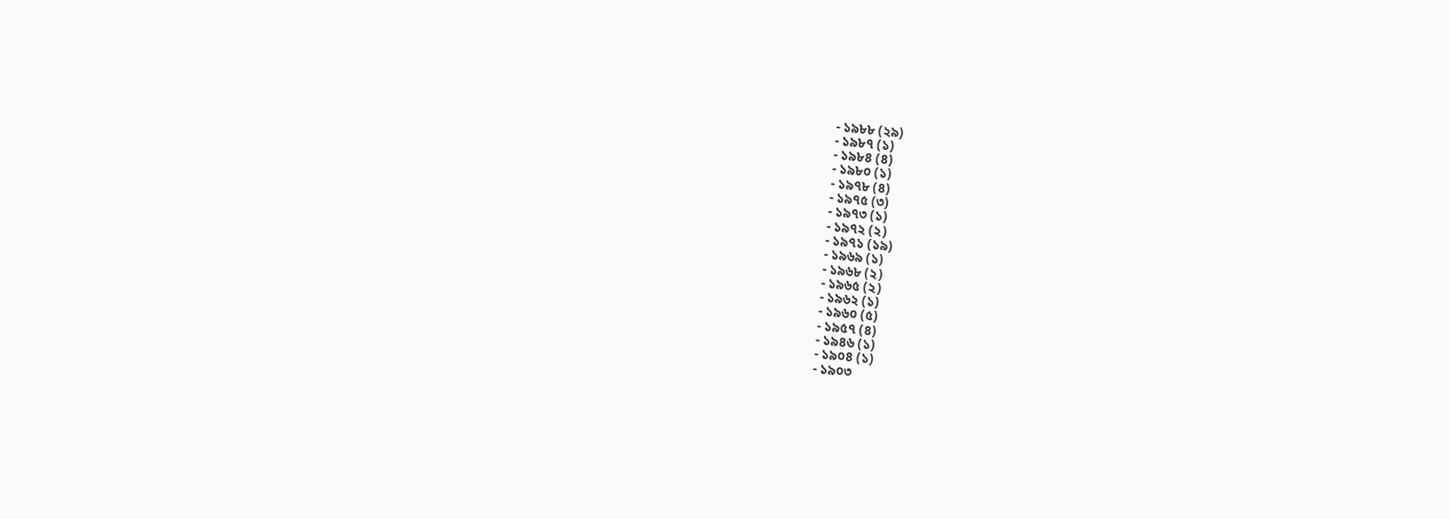- ১৯৮৮ (২৯)
- ১৯৮৭ (১)
- ১৯৮৪ (৪)
- ১৯৮০ (১)
- ১৯৭৮ (৪)
- ১৯৭৫ (৩)
- ১৯৭৩ (১)
- ১৯৭২ (২)
- ১৯৭১ (১৯)
- ১৯৬৯ (১)
- ১৯৬৮ (২)
- ১৯৬৫ (২)
- ১৯৬২ (১)
- ১৯৬০ (৫)
- ১৯৫৭ (৪)
- ১৯৪৬ (১)
- ১৯০৪ (১)
- ১৯০৩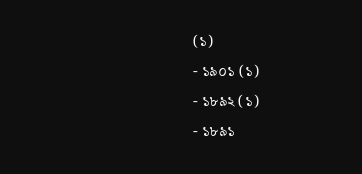(১)
- ১৯০১ (১)
- ১৮৯২ (১)
- ১৮৯১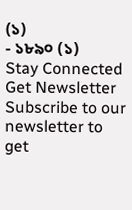(১)
- ১৮৯০ (১)
Stay Connected
Get Newsletter
Subscribe to our newsletter to get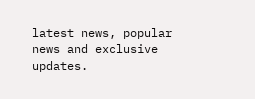latest news, popular news and exclusive updates.